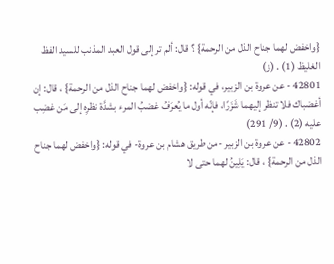{واخفض لهما جناح الذل من الرحمة} ؟ قال: ألم تر إلى قول العبد المذنب للسيد الفظ الغليظ (1) . (ز)
42801 - عن عروة بن الزبير، في قوله: {واخفض لهما جناح الذل من الرحمة} ، قال: إن أغضباك فلا تنظر إليهما شَزَرًا، فإنّه أول ما يُعرَفُ غضبُ المرء بشدَّة نظرِه إلى مَن غضِب عليه (2) . (9/ 291)
42802 - عن عروة بن الزبير -من طريق هشام بن عروة- في قوله: {واخفض لهما جناح الذل من الرحمة} ، قال: يَلِينُ لهما حتى لا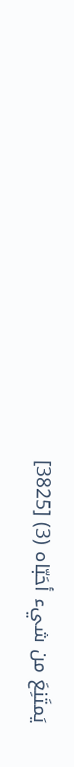يَمتَنِعَ من شيء أحَبّاه (3) [3825]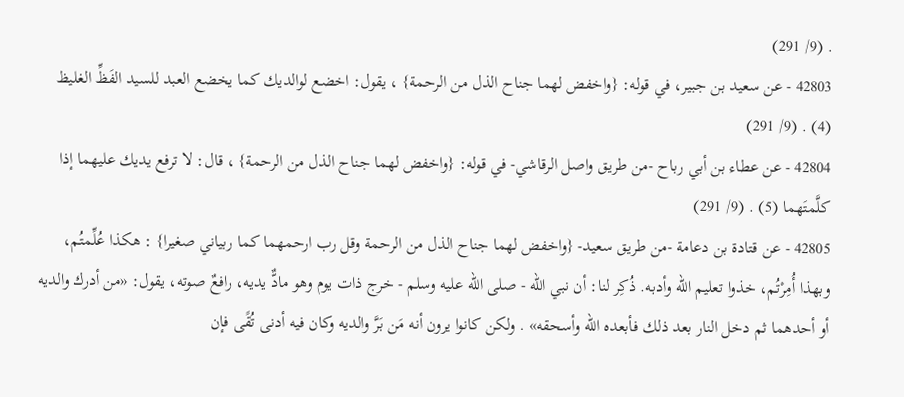. (9/ 291)
42803 - عن سعيد بن جبير، في قوله: {واخفض لهما جناح الذل من الرحمة} ، يقول: اخضع لوالديك كما يخضع العبد للسيد الفَظِّ الغليظ (4) . (9/ 291)
42804 - عن عطاء بن أبي رباح -من طريق واصل الرقاشي- في قوله: {واخفض لهما جناح الذل من الرحمة} ، قال: لا ترفع يديك عليهما إذا كلَّمتَهما (5) . (9/ 291)
42805 - عن قتادة بن دعامة -من طريق سعيد- {واخفض لهما جناح الذل من الرحمة وقل رب ارحمهما كما ربياني صغيرا} : هكذا عُلِّمتُم، وبهذا أُمِرْتُم، خذوا تعليم الله وأدبه. ذُكِر لنا: أن نبي الله - صلى الله عليه وسلم - خرج ذات يوم وهو مادٌّ يديه، رافعٌ صوته، يقول: «من أدرك والديه أو أحدهما ثم دخل النار بعد ذلك فأبعده الله وأسحقه» . ولكن كانوا يرون أنه مَن بَرَّ والديه وكان فيه أدنى تُقًى فإن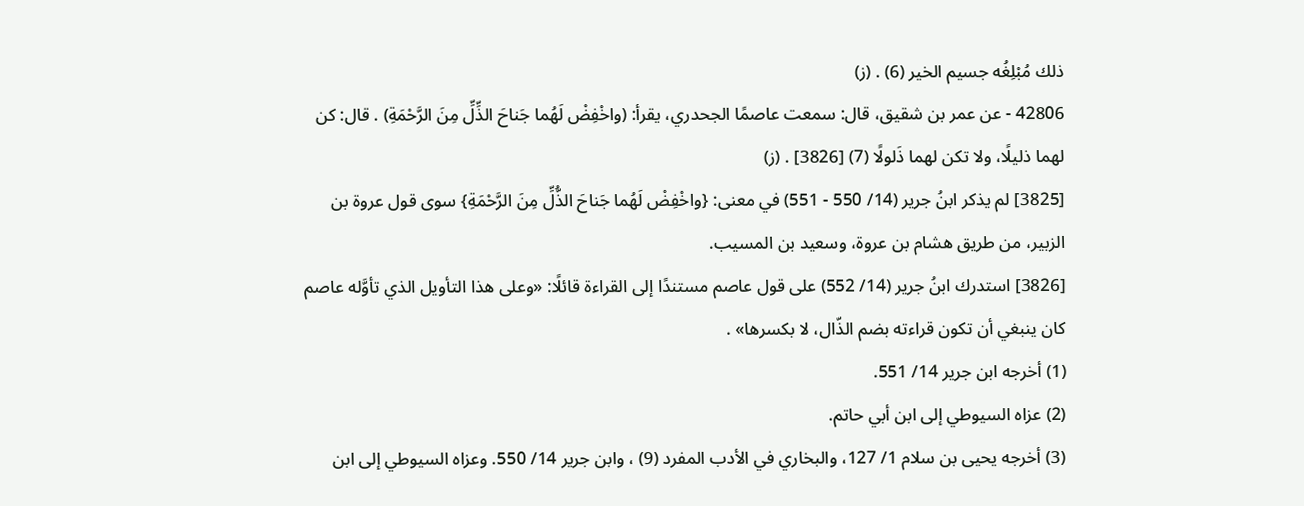ذلك مُبْلِغُه جسيم الخير (6) . (ز)
42806 - عن عمر بن شقيق، قال: سمعت عاصمًا الجحدري، يقرأ: (واخْفِضْ لَهُما جَناحَ الذِّلِّ مِنَ الرَّحْمَةِ) . قال: كن لهما ذليلًا، ولا تكن لهما ذَلولًا (7) [3826] . (ز)
[3825] لم يذكر ابنُ جرير (14/ 550 - 551) في معنى: {واخْفِضْ لَهُما جَناحَ الذُّلِّ مِنَ الرَّحْمَةِ} سوى قول عروة بن الزبير، من طريق هشام بن عروة، وسعيد بن المسيب.
[3826] استدرك ابنُ جرير (14/ 552) على قول عاصم مستندًا إلى القراءة قائلًا: «وعلى هذا التأويل الذي تأوَّله عاصم كان ينبغي أن تكون قراءته بضم الذّال، لا بكسرها» .
(1) أخرجه ابن جرير 14/ 551.
(2) عزاه السيوطي إلى ابن أبي حاتم.
(3) أخرجه يحيى بن سلام 1/ 127، والبخاري في الأدب المفرد (9) ، وابن جرير 14/ 550. وعزاه السيوطي إلى ابن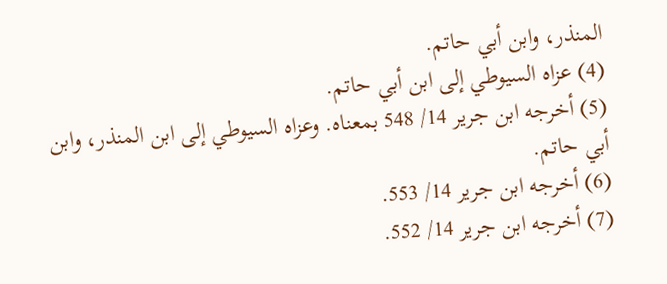المنذر، وابن أبي حاتم.
(4) عزاه السيوطي إلى ابن أبي حاتم.
(5) أخرجه ابن جرير 14/ 548 بمعناه. وعزاه السيوطي إلى ابن المنذر، وابن أبي حاتم.
(6) أخرجه ابن جرير 14/ 553.
(7) أخرجه ابن جرير 14/ 552.